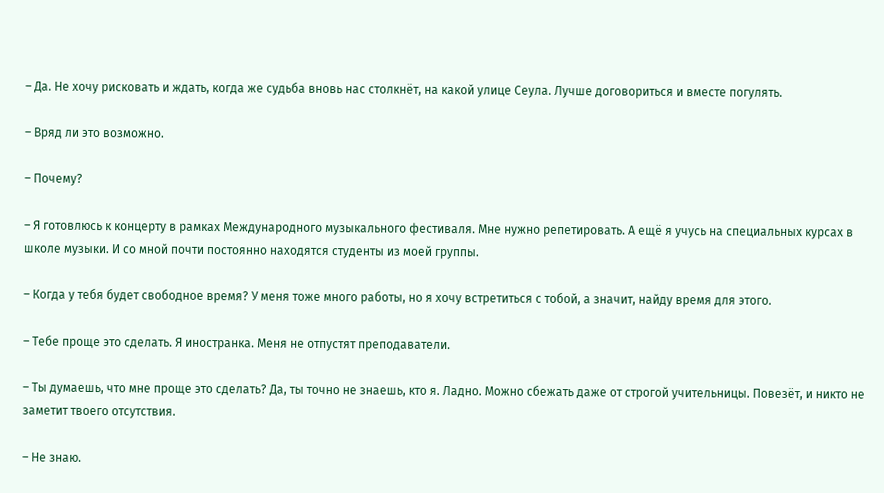– Да. Не хочу рисковать и ждать, когда же судьба вновь нас столкнёт, на какой улице Сеула. Лучше договориться и вместе погулять.

– Вряд ли это возможно.

– Почему?

– Я готовлюсь к концерту в рамках Международного музыкального фестиваля. Мне нужно репетировать. А ещё я учусь на специальных курсах в школе музыки. И со мной почти постоянно находятся студенты из моей группы.

– Когда у тебя будет свободное время? У меня тоже много работы, но я хочу встретиться с тобой, а значит, найду время для этого.

– Тебе проще это сделать. Я иностранка. Меня не отпустят преподаватели.

– Ты думаешь, что мне проще это сделать? Да, ты точно не знаешь, кто я. Ладно. Можно сбежать даже от строгой учительницы. Повезёт, и никто не заметит твоего отсутствия.

– Не знаю.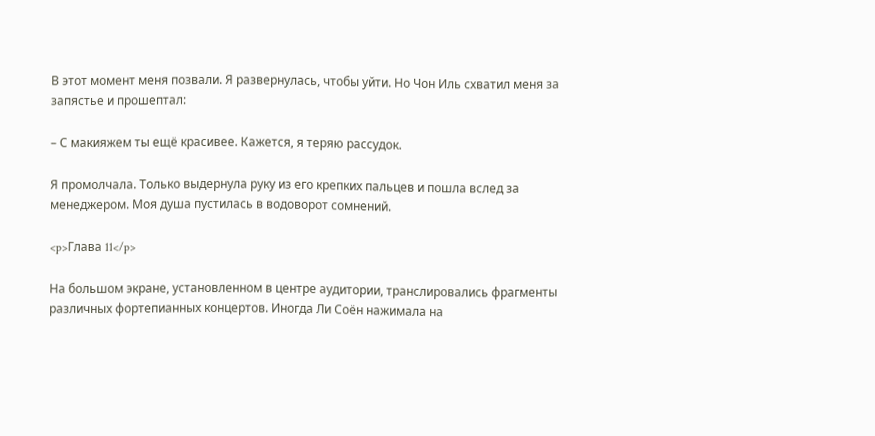В этот момент меня позвали. Я развернулась, чтобы уйти. Но Чон Иль схватил меня за запястье и прошептал:

– С макияжем ты ещё красивее. Кажется, я теряю рассудок.

Я промолчала. Только выдернула руку из его крепких пальцев и пошла вслед за менеджером. Моя душа пустилась в водоворот сомнений.

<p>Глава 11</p>

На большом экране, установленном в центре аудитории, транслировались фрагменты различных фортепианных концертов. Иногда Ли Соён нажимала на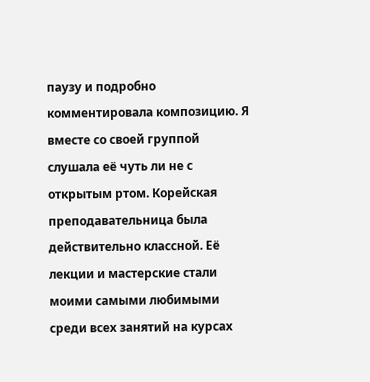паузу и подробно комментировала композицию. Я вместе со своей группой слушала её чуть ли не с открытым ртом. Корейская преподавательница была действительно классной. Её лекции и мастерские стали моими самыми любимыми среди всех занятий на курсах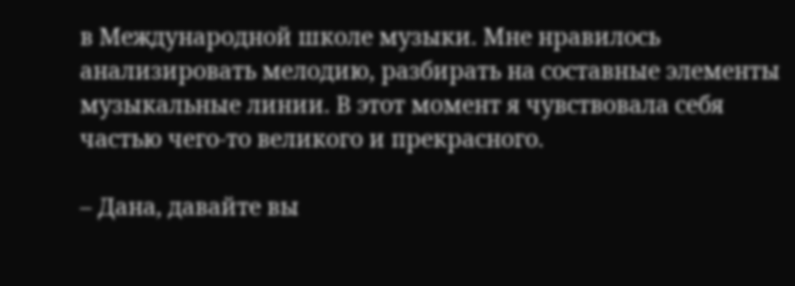в Международной школе музыки. Мне нравилось анализировать мелодию, разбирать на составные элементы музыкальные линии. В этот момент я чувствовала себя частью чего-то великого и прекрасного.

– Дана, давайте вы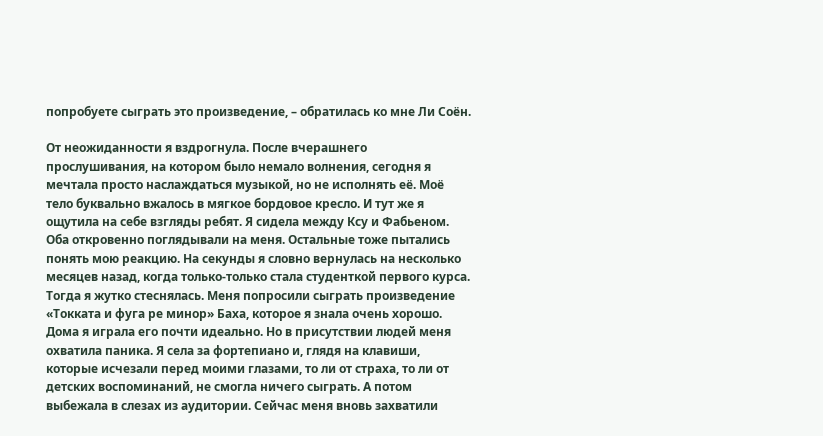попробуете сыграть это произведение, – обратилась ко мне Ли Соён.

От неожиданности я вздрогнула. После вчерашнего прослушивания, на котором было немало волнения, сегодня я мечтала просто наслаждаться музыкой, но не исполнять её. Моё тело буквально вжалось в мягкое бордовое кресло. И тут же я ощутила на себе взгляды ребят. Я сидела между Ксу и Фабьеном. Оба откровенно поглядывали на меня. Остальные тоже пытались понять мою реакцию. На секунды я словно вернулась на несколько месяцев назад, когда только-только стала студенткой первого курса. Тогда я жутко стеснялась. Меня попросили сыграть произведение «Токката и фуга ре минор» Баха, которое я знала очень хорошо. Дома я играла его почти идеально. Но в присутствии людей меня охватила паника. Я села за фортепиано и, глядя на клавиши, которые исчезали перед моими глазами, то ли от страха, то ли от детских воспоминаний, не смогла ничего сыграть. А потом выбежала в слезах из аудитории. Сейчас меня вновь захватили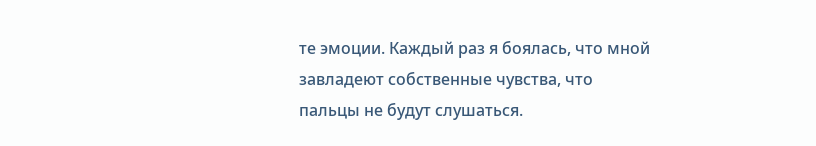те эмоции. Каждый раз я боялась, что мной завладеют собственные чувства, что пальцы не будут слушаться.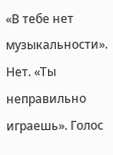«В тебе нет музыкальности». Нет. «Ты неправильно играешь». Голос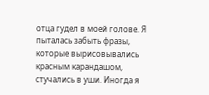отца гудел в моей голове. Я пыталась забыть фразы, которые вырисовывались красным карандашом, стучались в уши. Иногда я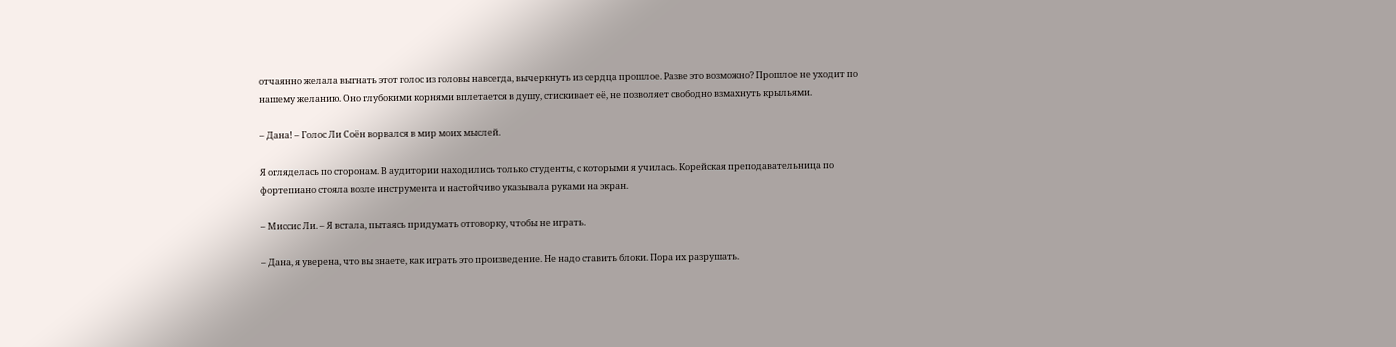отчаянно желала выгнать этот голос из головы навсегда, вычеркнуть из сердца прошлое. Разве это возможно? Прошлое не уходит по нашему желанию. Оно глубокими корнями вплетается в душу, стискивает её, не позволяет свободно взмахнуть крыльями.

– Дана! – Голос Ли Соён ворвался в мир моих мыслей.

Я огляделась по сторонам. В аудитории находились только студенты, с которыми я училась. Корейская преподавательница по фортепиано стояла возле инструмента и настойчиво указывала руками на экран.

– Миссис Ли. – Я встала, пытаясь придумать отговорку, чтобы не играть.

– Дана, я уверена, что вы знаете, как играть это произведение. Не надо ставить блоки. Пора их разрушать.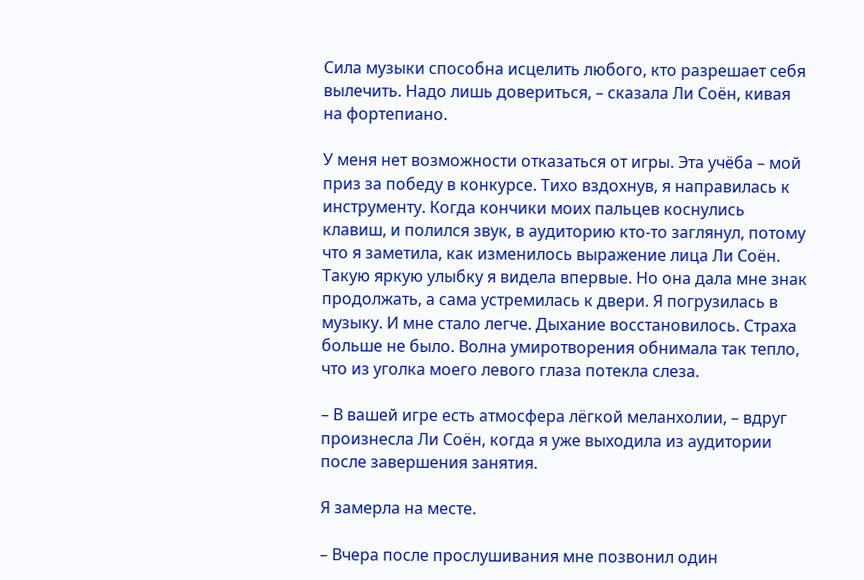Сила музыки способна исцелить любого, кто разрешает себя вылечить. Надо лишь довериться, – сказала Ли Соён, кивая на фортепиано.

У меня нет возможности отказаться от игры. Эта учёба – мой приз за победу в конкурсе. Тихо вздохнув, я направилась к инструменту. Когда кончики моих пальцев коснулись клавиш, и полился звук, в аудиторию кто-то заглянул, потому что я заметила, как изменилось выражение лица Ли Соён. Такую яркую улыбку я видела впервые. Но она дала мне знак продолжать, а сама устремилась к двери. Я погрузилась в музыку. И мне стало легче. Дыхание восстановилось. Страха больше не было. Волна умиротворения обнимала так тепло, что из уголка моего левого глаза потекла слеза.

– В вашей игре есть атмосфера лёгкой меланхолии, – вдруг произнесла Ли Соён, когда я уже выходила из аудитории после завершения занятия.

Я замерла на месте.

– Вчера после прослушивания мне позвонил один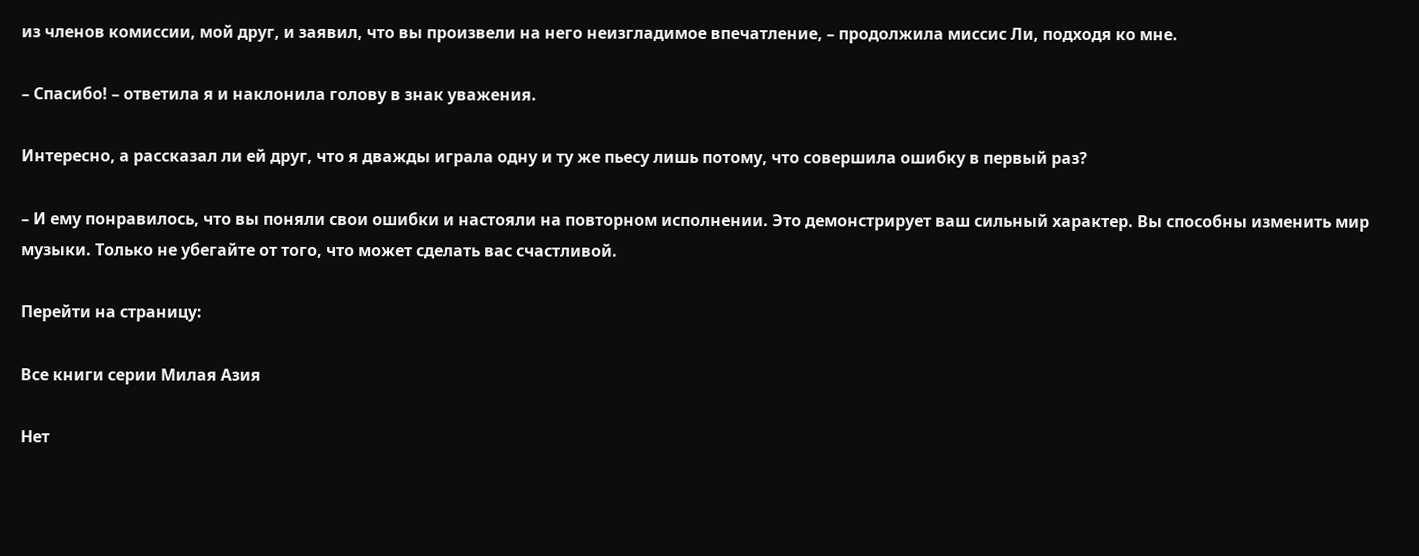из членов комиссии, мой друг, и заявил, что вы произвели на него неизгладимое впечатление, – продолжила миссис Ли, подходя ко мне.

– Спасибо! – ответила я и наклонила голову в знак уважения.

Интересно, а рассказал ли ей друг, что я дважды играла одну и ту же пьесу лишь потому, что совершила ошибку в первый раз?

– И ему понравилось, что вы поняли свои ошибки и настояли на повторном исполнении. Это демонстрирует ваш сильный характер. Вы способны изменить мир музыки. Только не убегайте от того, что может сделать вас счастливой.

Перейти на страницу:

Все книги серии Милая Азия

Нет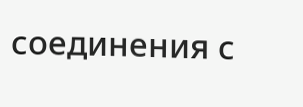соединения с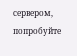сервером, попробуйте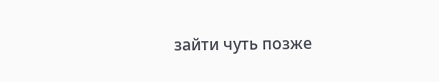зайти чуть позже